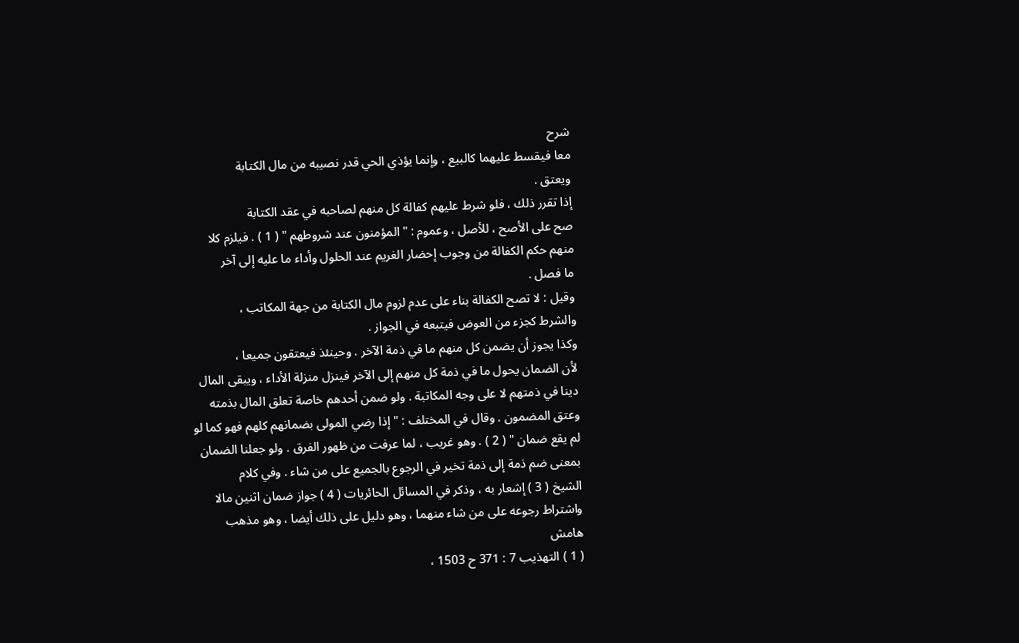شرح
معا فيقسط عليهما كالبيع ، وإنما يؤذي الحي قدر نصيبه من مال الكتابة
ويعتق .
إذا تقرر ذلك ، فلو شرط عليهم كفالة كل منهم لصاحبه في عقد الكتابة
صح على الأصح ، للأصل ، وعموم : " المؤمنون عند شروطهم " ( 1 ) . فيلزم كلا
منهم حكم الكفالة من وجوب إحضار الغريم عند الحلول وأداء ما عليه إلى آخر
ما فصل .
وقيل : لا تصح الكفالة بناء على عدم لزوم مال الكتابة من جهة المكاتب ،
والشرط كجزء من العوض فيتبعه في الجواز .
وكذا يجوز أن يضمن كل منهم ما في ذمة الآخر . وحينئذ فيعتقون جميعا ،
لأن الضمان يحول ما في ذمة كل منهم إلى الآخر فينزل منزلة الأداء ، ويبقى المال
دينا في ذمتهم لا على وجه المكاتبة . ولو ضمن أحدهم خاصة تعلق المال بذمته
وعتق المضمون . وقال في المختلف : " إذا رضي المولى بضمانهم كلهم فهو كما لو
لم يقع ضمان " ( 2 ) . وهو غريب ، لما عرفت من ظهور الفرق . ولو جعلنا الضمان
بمعنى ضم ذمة إلى ذمة تخير في الرجوع بالجميع على من شاء . وفي كلام
الشيخ ( 3 ) إشعار به ، وذكر في المسائل الحائريات ( 4 ) جواز ضمان اثنين مالا
واشتراط رجوعه على من شاء منهما ، وهو دليل على ذلك أيضا ، وهو مذهب
هامش
( 1 ) التهذيب 7 : 371 ح 1503 ،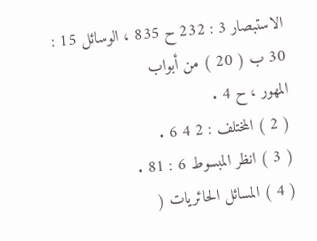الاستبصار 3 : 232 ح 835 ، الوسائل 15 : 30 ب ( 20 ) من أبواب
المهور ، ح 4 .
( 2 ) المختلف : 2 4 6 .
( 3 ) انظر المبسوط 6 : 81 .
( 4 ) المسائل الحائريات (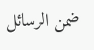ضمن الرسائل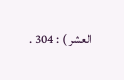العشر ) : 304 .